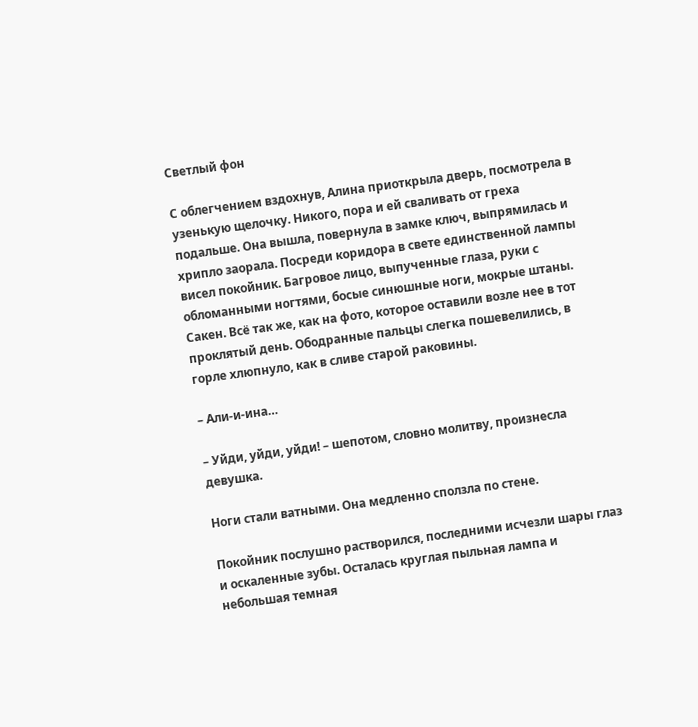Светлый фон

С облегчением вздохнув, Алина приоткрыла дверь, посмотрела в узенькую щелочку. Никого, пора и ей сваливать от греха подальше. Она вышла, повернула в замке ключ, выпрямилась и хрипло заорала. Посреди коридора в свете единственной лампы висел покойник. Багровое лицо, выпученные глаза, руки с обломанными ногтями, босые синюшные ноги, мокрые штаны. Сакен. Всё так же, как на фото, которое оставили возле нее в тот проклятый день. Ободранные пальцы слегка пошевелились, в горле хлюпнуло, как в сливе старой раковины.

– Али-и-ина…

– Уйди, уйди, уйди! – шепотом, словно молитву, произнесла девушка.

Ноги стали ватными. Она медленно сползла по стене.

Покойник послушно растворился, последними исчезли шары глаз и оскаленные зубы. Осталась круглая пыльная лампа и небольшая темная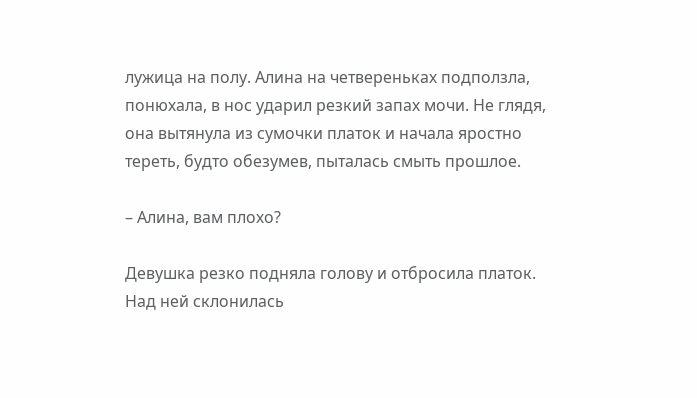лужица на полу. Алина на четвереньках подползла, понюхала, в нос ударил резкий запах мочи. Не глядя, она вытянула из сумочки платок и начала яростно тереть, будто обезумев, пыталась смыть прошлое.

– Алина, вам плохо?

Девушка резко подняла голову и отбросила платок. Над ней склонилась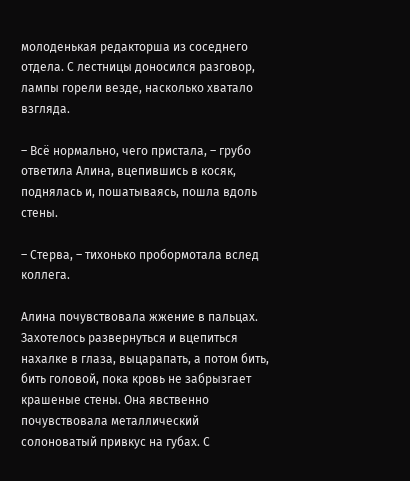молоденькая редакторша из соседнего отдела. С лестницы доносился разговор, лампы горели везде, насколько хватало взгляда.

– Всё нормально, чего пристала, – грубо ответила Алина, вцепившись в косяк, поднялась и, пошатываясь, пошла вдоль стены.

– Стерва, – тихонько пробормотала вслед коллега.

Алина почувствовала жжение в пальцах. Захотелось развернуться и вцепиться нахалке в глаза, выцарапать, а потом бить, бить головой, пока кровь не забрызгает крашеные стены. Она явственно почувствовала металлический солоноватый привкус на губах. С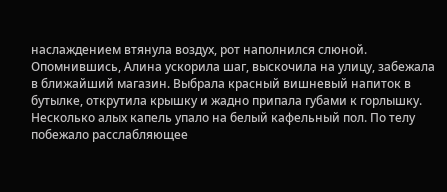наслаждением втянула воздух, рот наполнился слюной. Опомнившись, Алина ускорила шаг, выскочила на улицу, забежала в ближайший магазин. Выбрала красный вишневый напиток в бутылке, открутила крышку и жадно припала губами к горлышку. Несколько алых капель упало на белый кафельный пол. По телу побежало расслабляющее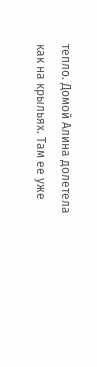тепло. Домой Алина долетела как на крыльях. Там ее уже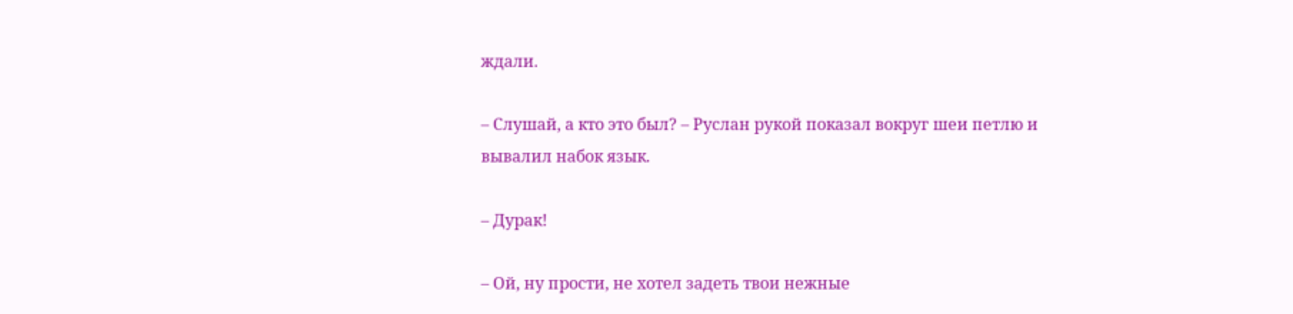ждали.

– Слушай, а кто это был? – Руслан рукой показал вокруг шеи петлю и вывалил набок язык.

– Дурак!

– Ой, ну прости, не хотел задеть твои нежные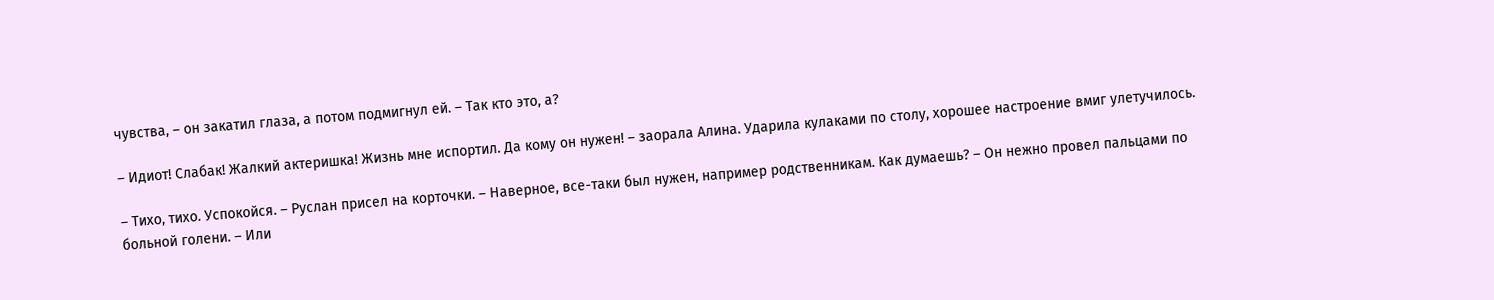чувства, – он закатил глаза, а потом подмигнул ей. – Так кто это, а?

– Идиот! Слабак! Жалкий актеришка! Жизнь мне испортил. Да кому он нужен! – заорала Алина. Ударила кулаками по столу, хорошее настроение вмиг улетучилось.

– Тихо, тихо. Успокойся. – Руслан присел на корточки. – Наверное, все-таки был нужен, например родственникам. Как думаешь? – Он нежно провел пальцами по больной голени. – Или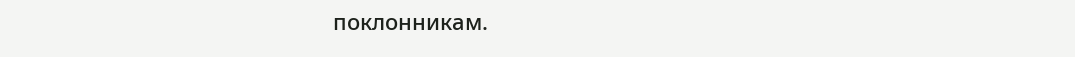поклонникам.